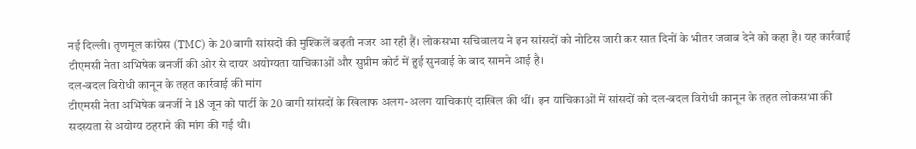नई दिल्ली। तृणमूल कांग्रेस (TMC) के 20 बागी सांसदों की मुश्किलें बढ़ती नजर आ रही हैं। लोकसभा सचिवालय ने इन सांसदों को नोटिस जारी कर सात दिनों के भीतर जवाब देने को कहा है। यह कार्रवाई टीएमसी नेता अभिषेक बनर्जी की ओर से दायर अयोग्यता याचिकाओं और सुप्रीम कोर्ट में हुई सुनवाई के बाद सामने आई है।
दल-बदल विरोधी कानून के तहत कार्रवाई की मांग
टीएमसी नेता अभिषेक बनर्जी ने 18 जून को पार्टी के 20 बागी सांसदों के खिलाफ अलग-अलग याचिकाएं दाखिल की थीं। इन याचिकाओं में सांसदों को दल-बदल विरोधी कानून के तहत लोकसभा की सदस्यता से अयोग्य ठहराने की मांग की गई थी।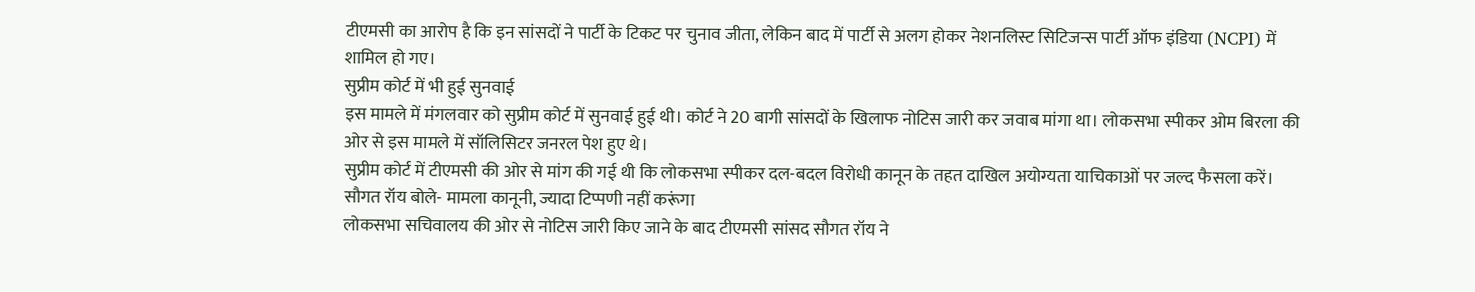टीएमसी का आरोप है कि इन सांसदों ने पार्टी के टिकट पर चुनाव जीता, लेकिन बाद में पार्टी से अलग होकर नेशनलिस्ट सिटिजन्स पार्टी ऑफ इंडिया (NCPI) में शामिल हो गए।
सुप्रीम कोर्ट में भी हुई सुनवाई
इस मामले में मंगलवार को सुप्रीम कोर्ट में सुनवाई हुई थी। कोर्ट ने 20 बागी सांसदों के खिलाफ नोटिस जारी कर जवाब मांगा था। लोकसभा स्पीकर ओम बिरला की ओर से इस मामले में सॉलिसिटर जनरल पेश हुए थे।
सुप्रीम कोर्ट में टीएमसी की ओर से मांग की गई थी कि लोकसभा स्पीकर दल-बदल विरोधी कानून के तहत दाखिल अयोग्यता याचिकाओं पर जल्द फैसला करें।
सौगत रॉय बोले- मामला कानूनी, ज्यादा टिप्पणी नहीं करूंगा
लोकसभा सचिवालय की ओर से नोटिस जारी किए जाने के बाद टीएमसी सांसद सौगत रॉय ने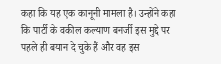कहा कि यह एक कानूनी मामला है। उन्होंने कहा कि पार्टी के वकील कल्याण बनर्जी इस मुद्दे पर पहले ही बयान दे चुके हैं और वह इस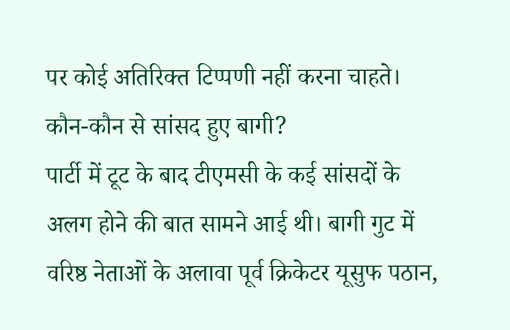पर कोई अतिरिक्त टिप्पणी नहीं करना चाहते।
कौन-कौन से सांसद हुए बागी?
पार्टी में टूट के बाद टीएमसी के कई सांसदों के अलग होने की बात सामने आई थी। बागी गुट में वरिष्ठ नेताओं के अलावा पूर्व क्रिकेटर यूसुफ पठान,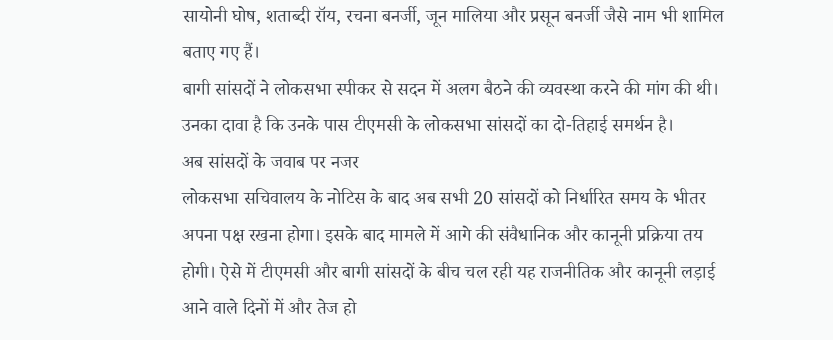सायोनी घोष, शताब्दी रॉय, रचना बनर्जी, जून मालिया और प्रसून बनर्जी जैसे नाम भी शामिल बताए गए हैं।
बागी सांसदों ने लोकसभा स्पीकर से सदन में अलग बैठने की व्यवस्था करने की मांग की थी। उनका दावा है कि उनके पास टीएमसी के लोकसभा सांसदों का दो-तिहाई समर्थन है।
अब सांसदों के जवाब पर नजर
लोकसभा सचिवालय के नोटिस के बाद अब सभी 20 सांसदों को निर्धारित समय के भीतर अपना पक्ष रखना होगा। इसके बाद मामले में आगे की संवैधानिक और कानूनी प्रक्रिया तय होगी। ऐसे में टीएमसी और बागी सांसदों के बीच चल रही यह राजनीतिक और कानूनी लड़ाई आने वाले दिनों में और तेज हो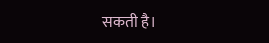सकती है।